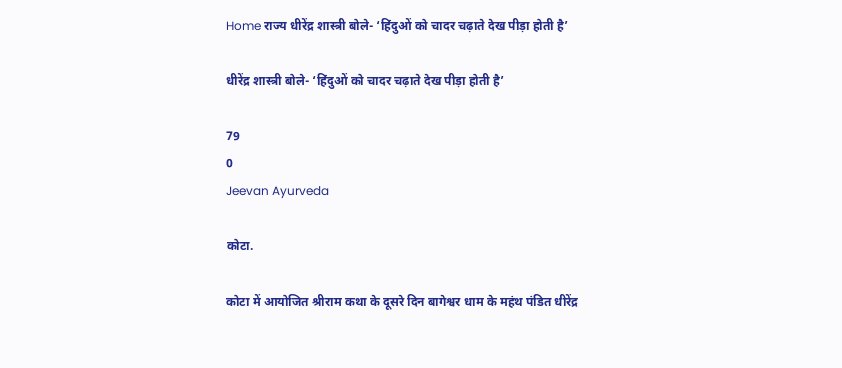Home राज्य धीरेंद्र शास्त्री बोले- ‘हिंदुओं को चादर चढ़ाते देख पीड़ा होती है’

धीरेंद्र शास्त्री बोले- ‘हिंदुओं को चादर चढ़ाते देख पीड़ा होती है’

79
0
Jeevan Ayurveda

कोटा.

कोटा में आयोजित श्रीराम कथा के दूसरे दिन बागेश्वर धाम के महंथ पंडित धीरेंद्र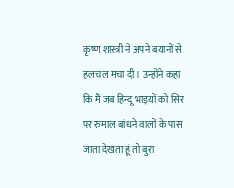कृष्ण शास्त्री ने अपने बयानों से हलचल मचा दी। उन्होंने कहा कि मैं जब हिन्दू भाइयों को सिर पर रुमाल बांधने वालों के पास जाता देखता हूं तो बुरा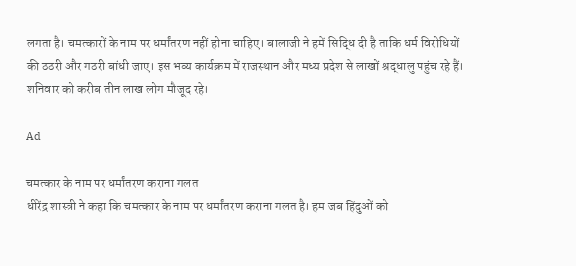लगता है। चमत्कारों के नाम पर धर्मांतरण नहीं होना चाहिए। बालाजी ने हमें सिद्धि दी है ताकि धर्म विरोधियों की ठठरी और गठरी बांधी जाए। इस भव्य कार्यक्रम में राजस्थान और मध्य प्रदेश से लाखों श्रद्धालु पहुंच रहे हैं। शनिवार को करीब तीन लाख लोग मौजूद रहे।

Ad

चमत्कार के नाम पर धर्मांतरण कराना गलत
धीरेंद्र शास्त्री ने कहा कि चमत्कार के नाम पर धर्मांतरण कराना गलत है। हम जब हिंदुओं को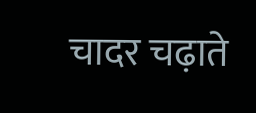चादर चढ़ाते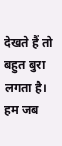देखते हैं तो बहुत बुरा लगता है। हम जब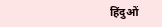हिंदुओं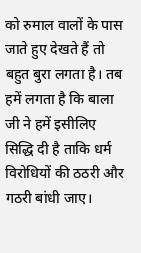को रुमाल वालों के पास जाते हुए देखते हैं तो बहुत बुरा लगता है। तब हमें लगता है कि बाला जी ने हमें इसीलिए सिद्धि दी है ताकि धर्म विरोधियों की ठठरी और गठरी बांधी जाए।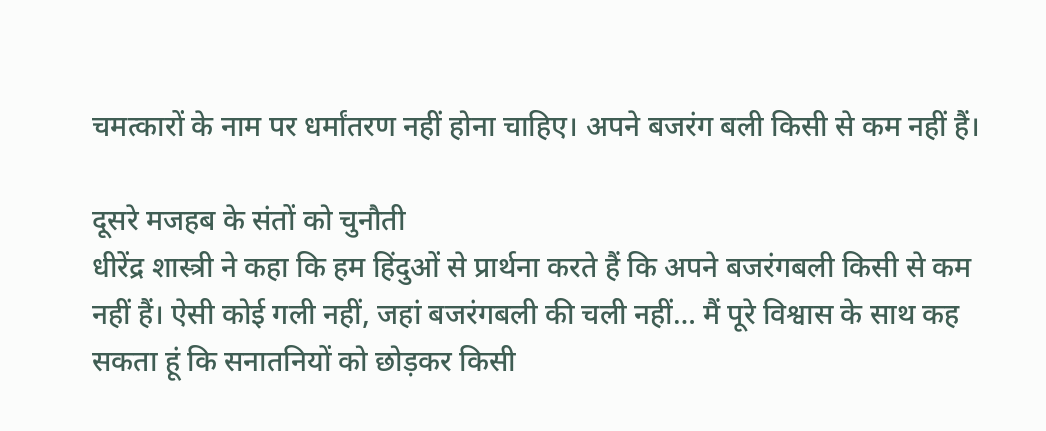चमत्कारों के नाम पर धर्मांतरण नहीं होना चाहिए। अपने बजरंग बली किसी से कम नहीं हैं।

दूसरे मजहब के संतों को चुनौती
धीरेंद्र शास्त्री ने कहा कि हम हिंदुओं से प्रार्थना करते हैं कि अपने बजरंगबली किसी से कम नहीं हैं। ऐसी कोई गली नहीं, जहां बजरंगबली की चली नहीं… मैं पूरे विश्वास के साथ कह सकता हूं कि सनातनियों को छोड़कर किसी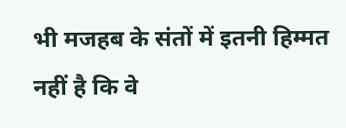भी मजहब के संतों में इतनी हिम्मत नहीं है कि वे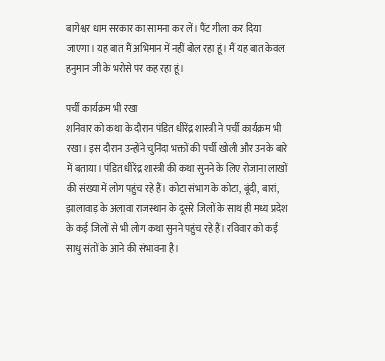बागेश्वर धाम सरकार का सामना कर लें। पैंट गीला कर दिया जाएगा। यह बात मैं अभिमान में नहीं बोल रहा हूं। मैं यह बात केवल हनुमान जी के भरोसे पर कह रहा हूं।

पर्ची कार्यक्रम भी रखा
शनिवार को कथा के दौरान पंडित धीरेंद्र शास्त्री ने पर्ची कार्यक्रम भी रखा। इस दौरान उन्होंने चुनिंदा भक्तों की पर्ची खोली और उनके बारे में बताया। पंडित धीरेंद्र शास्त्री की कथा सुनने के लिए रोजाना लाखों की संख्या में लोग पहुंच रहे हैं। कोटा संभाग के कोटा, बूंदी, बारां, झालावाड़ के अलावा राजस्थान के दूसरे जिलों के साथ ही मध्य प्रदेश के कई जिलों से भी लोग कथा सुनने पहुंच रहे हैं। रविवार को कई साधु संतों के आने की संभावना है।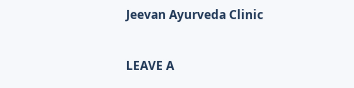Jeevan Ayurveda Clinic

LEAVE A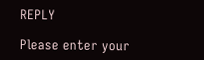REPLY

Please enter your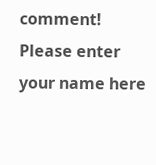comment!
Please enter your name here